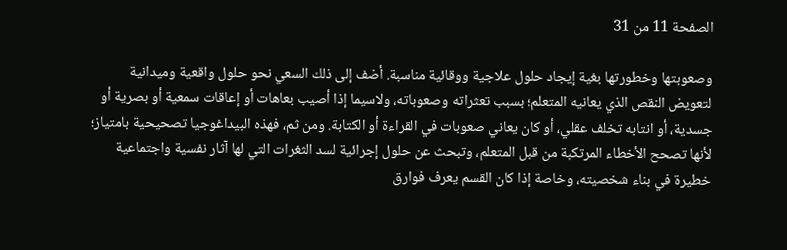الصفحة 11 من 31

وصعوبتها وخطورتها بغية إيجاد حلول علاجية ووقائية مناسبة. أضف إلى ذلك السعي نحو حلول واقعية وميدانية لتعويض النقص الذي يعانيه المتعلم؛ بسبب تعثراته وصعوباته، ولاسيما إذا أصيب بعاهات أو إعاقات سمعية أو بصرية أو جسدية، أو انتابه تخلف عقلي، أو كان يعاني صعوبات في القراءة أو الكتابة. ومن ثم، فهذه البيداغوجيا تصحيحية بامتياز؛ لأنها تصحح الأخطاء المرتكبة من قبل المتعلم، وتبحث عن حلول إجرائية لسد الثغرات التي لها آثار نفسية واجتماعية خطيرة في بناء شخصيته، وخاصة إذا كان القسم يعرف فوارق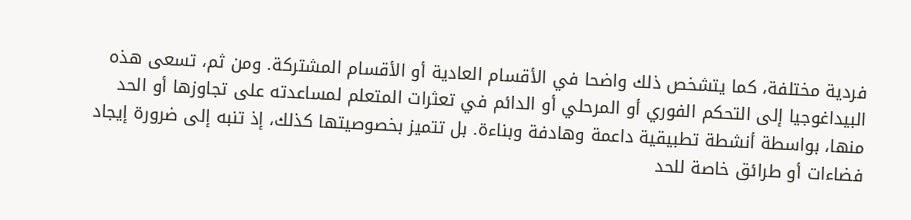فردية مختلفة، كما يتشخص ذلك واضحا في الأقسام العادية أو الأقسام المشتركة. ومن ثم، تسعى هذه البيداغوجيا إلى التحكم الفوري أو المرحلي أو الدائم في تعثرات المتعلم لمساعدته على تجاوزها أو الحد منها، بواسطة أنشطة تطبيقية داعمة وهادفة وبناءة. بل تتميز بخصوصيتها كذلك، إذ تنبه إلى ضرورة إيجاد فضاءات أو طرائق خاصة للحد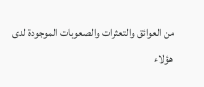من العوائق والتعثرات والصعوبات الموجودة لدى هؤلاء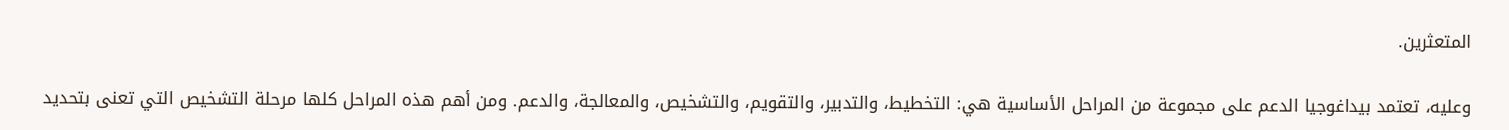المتعثرين.

وعليه، تعتمد بيداغوجيا الدعم على مجموعة من المراحل الأساسية هي: التخطيط، والتدبير، والتقويم، والتشخيص، والمعالجة، والدعم. ومن أهم هذه المراحل كلها مرحلة التشخيص التي تعنى بتحديد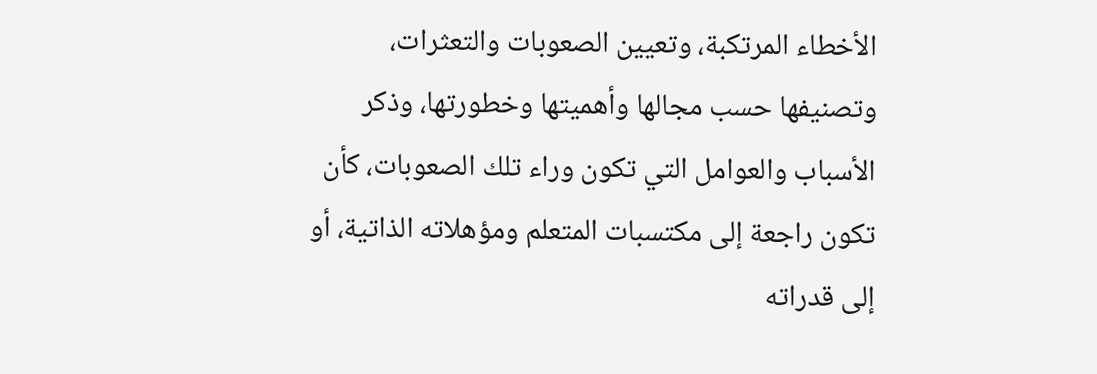الأخطاء المرتكبة، وتعيين الصعوبات والتعثرات، وتصنيفها حسب مجالها وأهميتها وخطورتها، وذكر الأسباب والعوامل التي تكون وراء تلك الصعوبات، كأن تكون راجعة إلى مكتسبات المتعلم ومؤهلاته الذاتية، أو إلى قدراته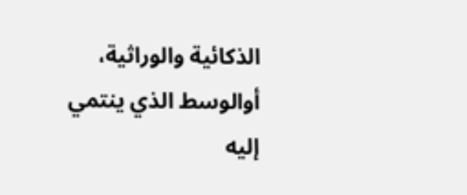الذكائية والوراثية، أوالوسط الذي ينتمي إليه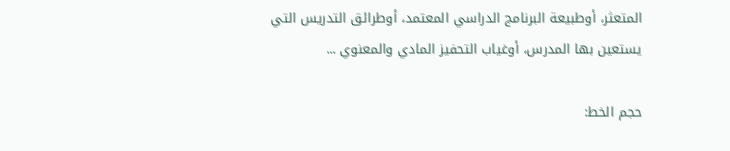المتعثر، أوطبيعة البرنامج الدراسي المعتمد، أوطرائق التدريس التي يستعين بها المدرس، أوغياب التحفيز المادي والمعنوي ...

حجم الخط: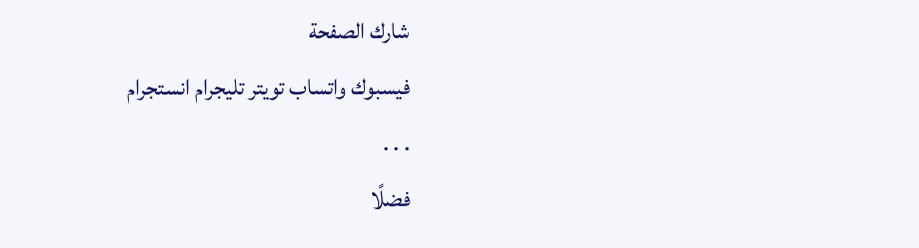شارك الصفحة
فيسبوك واتساب تويتر تليجرام انستجرام
. . .
فضلًا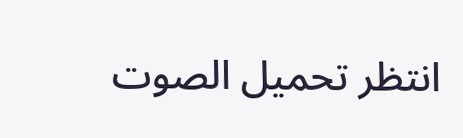انتظر تحميل الصوت